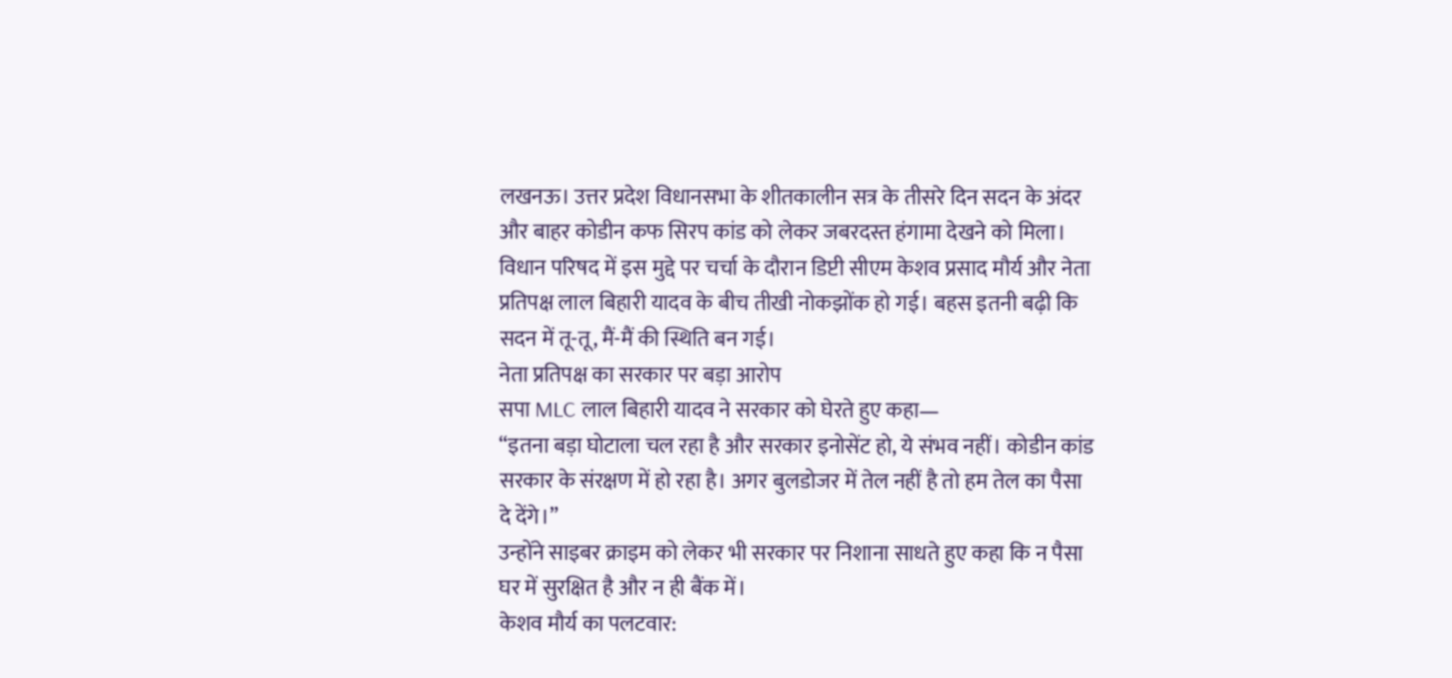लखनऊ। उत्तर प्रदेश विधानसभा के शीतकालीन सत्र के तीसरे दिन सदन के अंदर और बाहर कोडीन कफ सिरप कांड को लेकर जबरदस्त हंगामा देखने को मिला। विधान परिषद में इस मुद्दे पर चर्चा के दौरान डिप्टी सीएम केशव प्रसाद मौर्य और नेता प्रतिपक्ष लाल बिहारी यादव के बीच तीखी नोकझोंक हो गई। बहस इतनी बढ़ी कि सदन में तू-तू, मैं-मैं की स्थिति बन गई।
नेता प्रतिपक्ष का सरकार पर बड़ा आरोप
सपा MLC लाल बिहारी यादव ने सरकार को घेरते हुए कहा—
“इतना बड़ा घोटाला चल रहा है और सरकार इनोसेंट हो, ये संभव नहीं। कोडीन कांड सरकार के संरक्षण में हो रहा है। अगर बुलडोजर में तेल नहीं है तो हम तेल का पैसा दे देंगे।”
उन्होंने साइबर क्राइम को लेकर भी सरकार पर निशाना साधते हुए कहा कि न पैसा घर में सुरक्षित है और न ही बैंक में।
केशव मौर्य का पलटवार: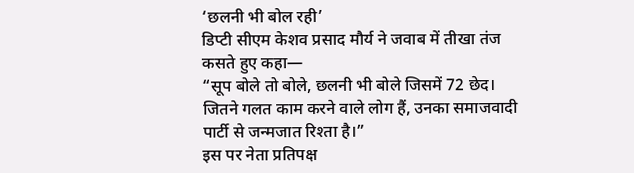‘छलनी भी बोल रही’
डिप्टी सीएम केशव प्रसाद मौर्य ने जवाब में तीखा तंज कसते हुए कहा—
“सूप बोले तो बोले, छलनी भी बोले जिसमें 72 छेद। जितने गलत काम करने वाले लोग हैं, उनका समाजवादी पार्टी से जन्मजात रिश्ता है।”
इस पर नेता प्रतिपक्ष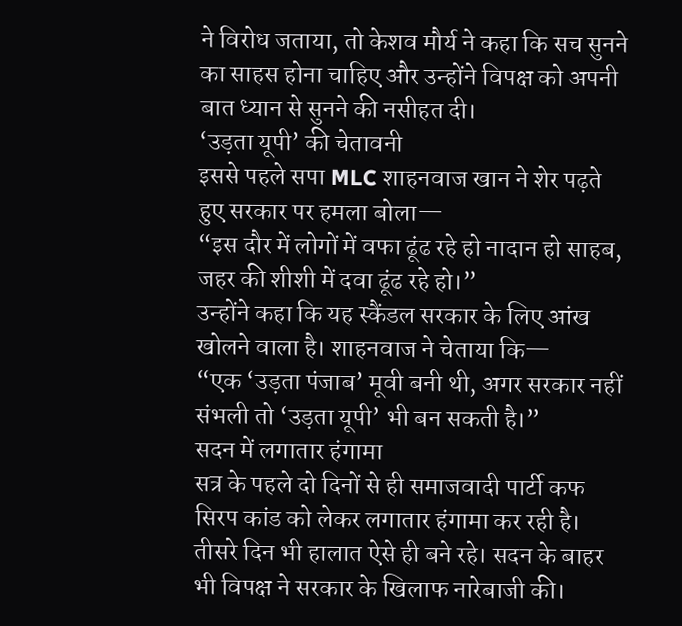ने विरोध जताया, तो केशव मौर्य ने कहा कि सच सुनने का साहस होना चाहिए और उन्होंने विपक्ष को अपनी बात ध्यान से सुनने की नसीहत दी।
‘उड़ता यूपी’ की चेतावनी
इससे पहले सपा MLC शाहनवाज खान ने शेर पढ़ते हुए सरकार पर हमला बोला—
“इस दौर में लोगों में वफा ढूंढ रहे हो नादान हो साहब, जहर की शीशी में दवा ढूंढ रहे हो।”
उन्होंने कहा कि यह स्कैंडल सरकार के लिए आंख खोलने वाला है। शाहनवाज ने चेताया कि—
“एक ‘उड़ता पंजाब’ मूवी बनी थी, अगर सरकार नहीं संभली तो ‘उड़ता यूपी’ भी बन सकती है।”
सदन में लगातार हंगामा
सत्र के पहले दो दिनों से ही समाजवादी पार्टी कफ सिरप कांड को लेकर लगातार हंगामा कर रही है। तीसरे दिन भी हालात ऐसे ही बने रहे। सदन के बाहर भी विपक्ष ने सरकार के खिलाफ नारेबाजी की।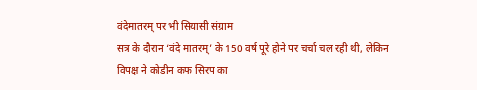वंदेमातरम् पर भी सियासी संग्राम
सत्र के दौरान ‘वंदे मातरम्’ के 150 वर्ष पूरे होने पर चर्चा चल रही थी, लेकिन विपक्ष ने कोडीन कफ सिरप का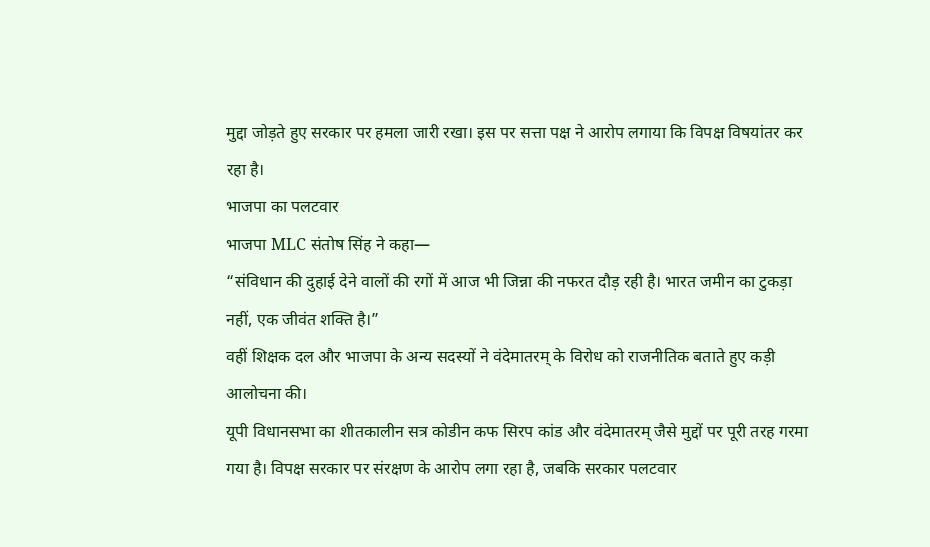मुद्दा जोड़ते हुए सरकार पर हमला जारी रखा। इस पर सत्ता पक्ष ने आरोप लगाया कि विपक्ष विषयांतर कर रहा है।
भाजपा का पलटवार
भाजपा MLC संतोष सिंह ने कहा—
“संविधान की दुहाई देने वालों की रगों में आज भी जिन्ना की नफरत दौड़ रही है। भारत जमीन का टुकड़ा नहीं, एक जीवंत शक्ति है।”
वहीं शिक्षक दल और भाजपा के अन्य सदस्यों ने वंदेमातरम् के विरोध को राजनीतिक बताते हुए कड़ी आलोचना की।
यूपी विधानसभा का शीतकालीन सत्र कोडीन कफ सिरप कांड और वंदेमातरम् जैसे मुद्दों पर पूरी तरह गरमा गया है। विपक्ष सरकार पर संरक्षण के आरोप लगा रहा है, जबकि सरकार पलटवार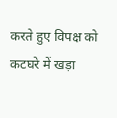करते हुए विपक्ष को कटघरे में खड़ा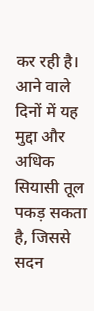कर रही है। आने वाले दिनों में यह मुद्दा और अधिक सियासी तूल पकड़ सकता है, जिससे सदन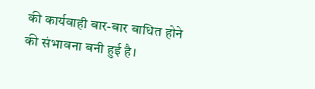की कार्यवाही बार-बार बाधित होने की संभावना बनी हुई है।